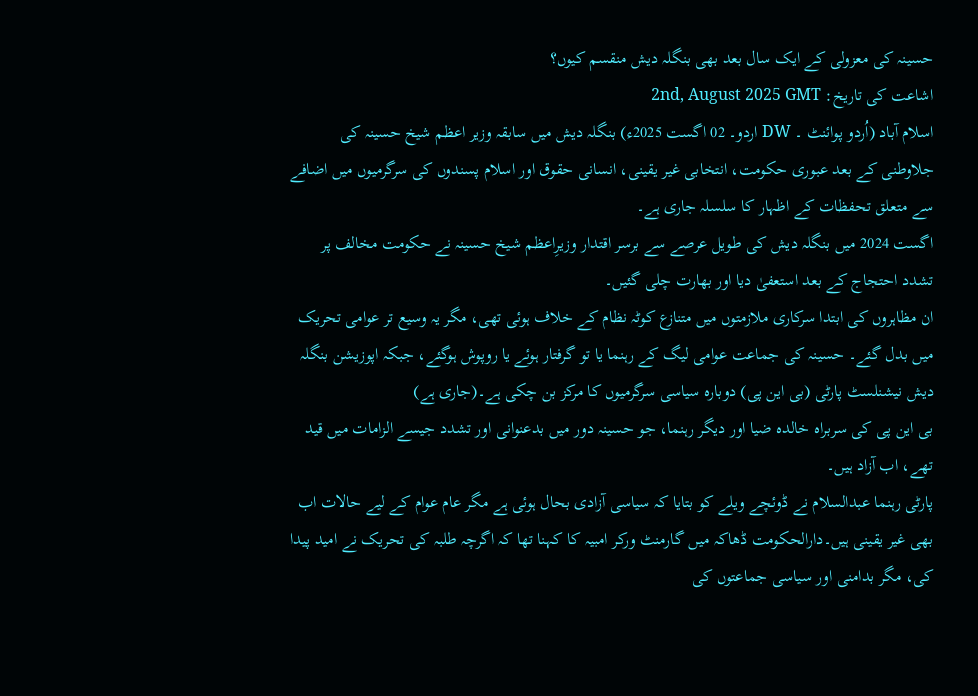حسینہ کی معزولی کے ایک سال بعد بھی بنگلہ دیش منقسم کیوں؟
اشاعت کی تاریخ: 2nd, August 2025 GMT
اسلام آباد (اُردو پوائنٹ ۔ DW اردو۔ 02 اگست 2025ء) بنگلہ دیش میں سابقہ وزیر اعظم شیخ حسینہ کی جلاوطنی کے بعد عبوری حکومت، انتخابی غیر یقینی، انسانی حقوق اور اسلام پسندوں کی سرگرمیوں میں اضافے سے متعلق تحفظات کے اظہار کا سلسلہ جاری ہے۔
اگست 2024 میں بنگلہ دیش کی طویل عرصے سے برسر اقتدار وزیرِاعظم شیخ حسینہ نے حکومت مخالف پر تشدد احتجاج کے بعد استعفیٰ دیا اور بھارت چلی گئیں۔
ان مظاہروں کی ابتدا سرکاری ملازمتوں میں متنازع کوٹہ نظام کے خلاف ہوئی تھی، مگر یہ وسیع تر عوامی تحریک میں بدل گئے۔ حسینہ کی جماعت عوامی لیگ کے رہنما یا تو گرفتار ہوئے یا روپوش ہوگئے، جبکہ اپوزیشن بنگلہ دیش نیشنلسٹ پارٹی (بی این پی) دوبارہ سیاسی سرگرمیوں کا مرکز بن چکی ہے۔(جاری ہے)
بی این پی کی سربراہ خالدہ ضیا اور دیگر رہنما، جو حسینہ دور میں بدعنوانی اور تشدد جیسے الزامات میں قید تھے، اب آزاد ہیں۔
پارٹی رہنما عبدالسلام نے ڈوئچے ویلے کو بتایا کہ سیاسی آزادی بحال ہوئی ہے مگر عام عوام کے لیے حالات اب بھی غیر یقینی ہیں۔دارالحکومت ڈھاکہ میں گارمنٹ ورکر امبیہ کا کہنا تھا کہ اگرچہ طلبہ کی تحریک نے امید پیدا کی، مگر بدامنی اور سیاسی جماعتوں کی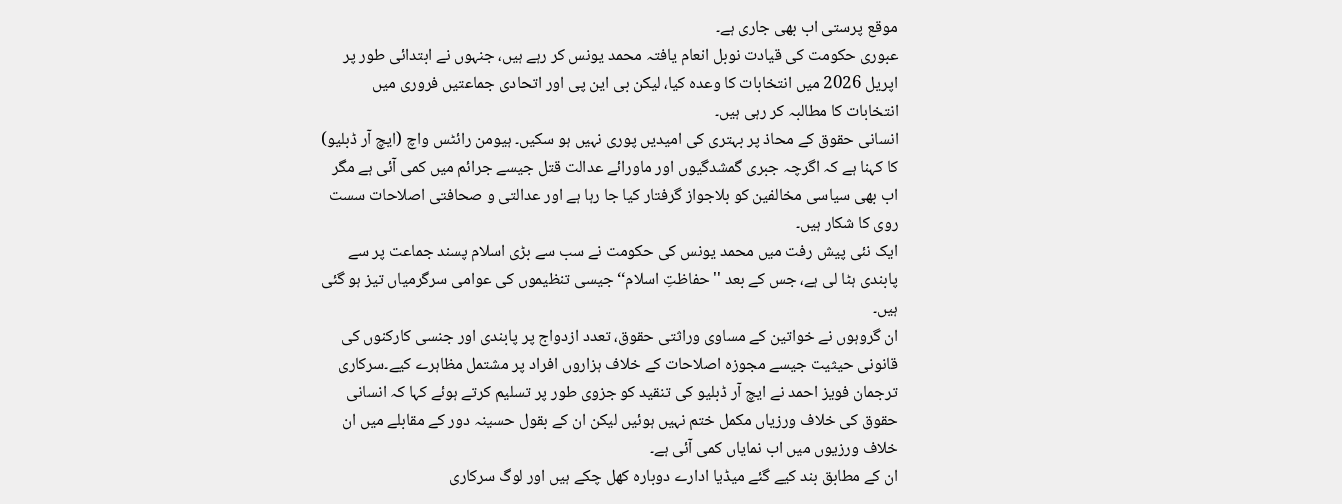موقع پرستی اب بھی جاری ہے۔
عبوری حکومت کی قیادت نوبل انعام یافتہ محمد یونس کر رہے ہیں، جنہوں نے ابتدائی طور پر اپریل 2026 میں انتخابات کا وعدہ کیا، لیکن بی این پی اور اتحادی جماعتیں فروری میں انتخابات کا مطالبہ کر رہی ہیں۔
انسانی حقوق کے محاذ پر بہتری کی امیدیں پوری نہیں ہو سکیں۔ ہیومن رائٹس واچ (ایچ آر ڈبلیو) کا کہنا ہے کہ اگرچہ جبری گمشدگیوں اور ماورائے عدالت قتل جیسے جرائم میں کمی آئی ہے مگر اب بھی سیاسی مخالفین کو بلاجواز گرفتار کیا جا رہا ہے اور عدالتی و صحافتی اصلاحات سست روی کا شکار ہیں۔
ایک نئی پیش رفت میں محمد یونس کی حکومت نے سب سے بڑی اسلام پسند جماعت پر سے پابندی ہٹا لی ہے، جس کے بعد ''حفاظتِ اسلام‘‘ جیسی تنظیموں کی عوامی سرگرمیاں تیز ہو گئی ہیں۔
ان گروہوں نے خواتین کے مساوی وراثتی حقوق، تعدد ازدواج پر پابندی اور جنسی کارکنوں کی قانونی حیثیت جیسے مجوزہ اصلاحات کے خلاف ہزاروں افراد پر مشتمل مظاہرے کیے۔سرکاری ترجمان فویز احمد نے ایچ آر ڈبلیو کی تنقید کو جزوی طور پر تسلیم کرتے ہوئے کہا کہ انسانی حقوق کی خلاف ورزیاں مکمل ختم نہیں ہوئیں لیکن ان کے بقول حسینہ دور کے مقابلے میں ان خلاف ورزیوں میں اب نمایاں کمی آئی ہے۔
ان کے مطابق بند کیے گئے میڈیا ادارے دوبارہ کھل چکے ہیں اور لوگ سرکاری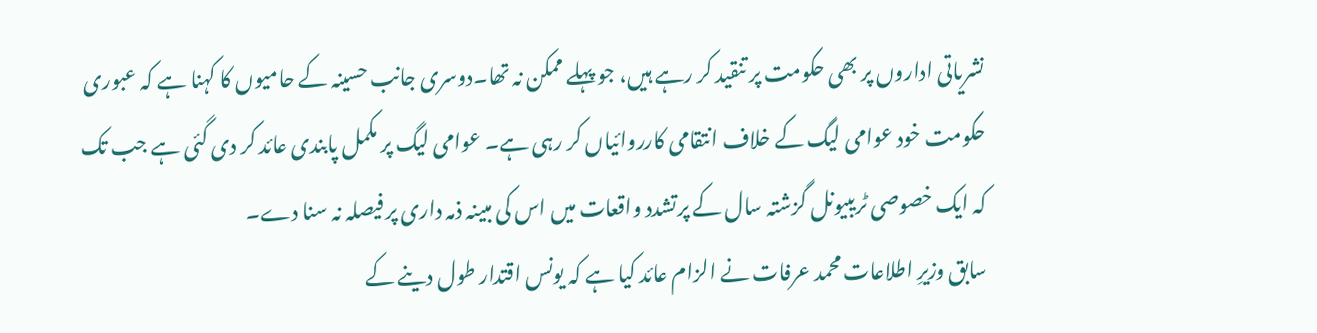نشریاتی اداروں پر بھی حکومت پر تنقید کر رہے ہیں، جو پہلے ممکن نہ تھا۔دوسری جانب حسینہ کے حامیوں کا کہنا ہے کہ عبوری حکومت خود عوامی لیگ کے خلاف انتقامی کارروائیاں کر رہی ہے۔ عوامی لیگ پر مکمل پابندی عائد کر دی گئی ہے جب تک کہ ایک خصوصی ٹریبیونل گزشتہ سال کے پرتشدد واقعات میں اس کی مبینہ ذمہ داری پر فیصلہ نہ سنا دے۔
سابق وزیرِ اطلاعات محمد عرفات نے الزام عائد کیا ہے کہ یونس اقتدار طول دینے کے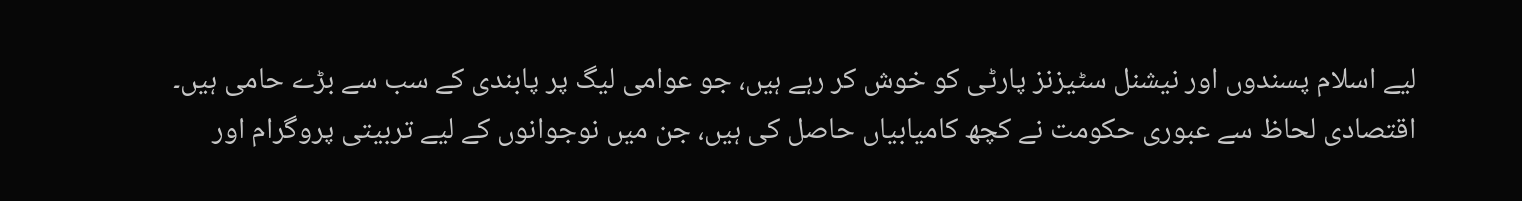لیے اسلام پسندوں اور نیشنل سٹیزنز پارٹی کو خوش کر رہے ہیں، جو عوامی لیگ پر پابندی کے سب سے بڑے حامی ہیں۔
اقتصادی لحاظ سے عبوری حکومت نے کچھ کامیابیاں حاصل کی ہیں، جن میں نوجوانوں کے لیے تربیتی پروگرام اور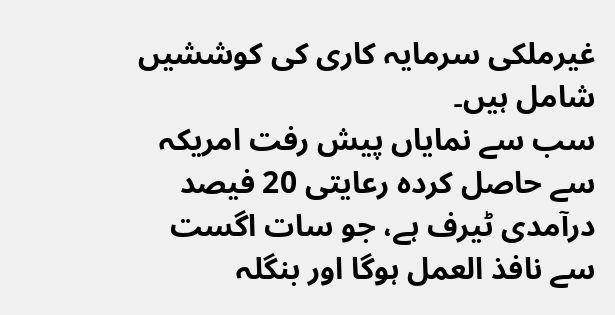غیرملکی سرمایہ کاری کی کوششیں شامل ہیں۔
سب سے نمایاں پیش رفت امریکہ سے حاصل کردہ رعایتی 20 فیصد درآمدی ٹیرف ہے، جو سات اگست سے نافذ العمل ہوگا اور بنگلہ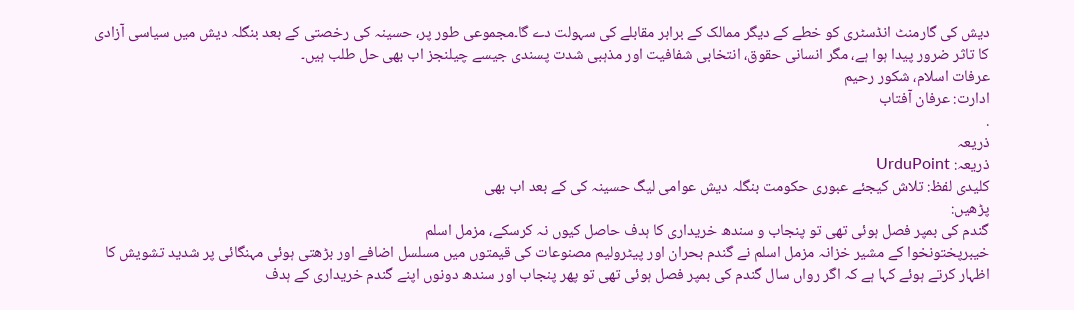دیش کی گارمنٹ انڈسٹری کو خطے کے دیگر ممالک کے برابر مقابلے کی سہولت دے گا۔مجموعی طور پر، حسینہ کی رخصتی کے بعد بنگلہ دیش میں سیاسی آزادی کا تاثر ضرور پیدا ہوا ہے، مگر انسانی حقوق، انتخابی شفافیت اور مذہبی شدت پسندی جیسے چیلنجز اب بھی حل طلب ہیں۔
عرفات اسلام، شکور رحیم
ادارت: عرفان آفتاب
.
ذریعہ
ذریعہ: UrduPoint
کلیدی لفظ: تلاش کیجئے عبوری حکومت بنگلہ دیش عوامی لیگ حسینہ کی کے بعد اب بھی
پڑھیں:
گندم کی بمپر فصل ہوئی تھی تو پنجاب و سندھ خریداری کا ہدف حاصل کیوں نہ کرسکے، مزمل اسلم
خیبرپختونخوا کے مشیر خزانہ مزمل اسلم نے گندم بحران اور پیٹرولیم مصنوعات کی قیمتوں میں مسلسل اضافے اور بڑھتی ہوئی مہنگائی پر شدید تشویش کا اظہار کرتے ہوئے کہا ہے کہ اگر رواں سال گندم کی بمپر فصل ہوئی تھی تو پھر پنجاب اور سندھ دونوں اپنے گندم خریداری کے ہدف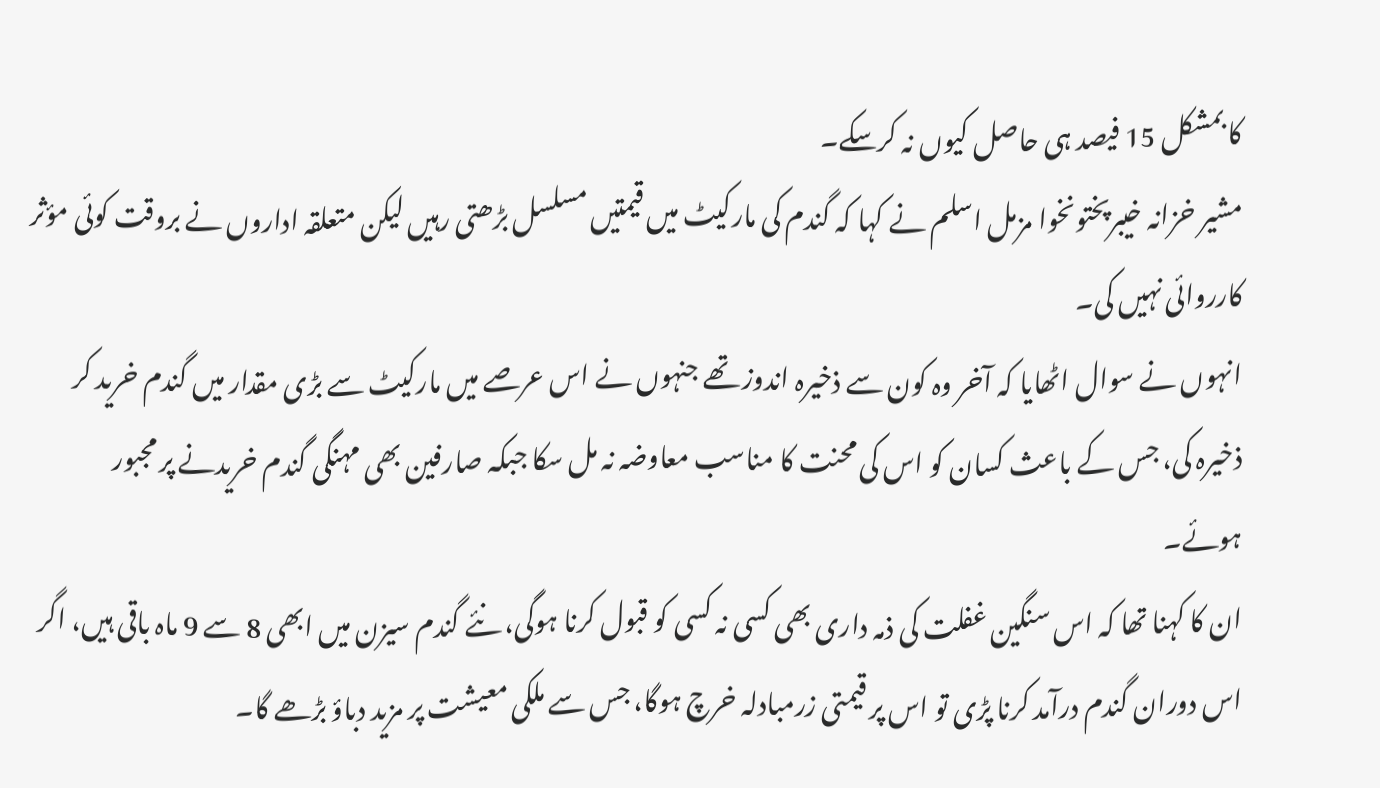کا بمشکل 15 فیصد ہی حاصل کیوں نہ کرسکے۔
مشیر خزانہ خیبرپختونخوا مزمل اسلم نے کہا کہ گندم کی مارکیٹ میں قیمتیں مسلسل بڑھتی رہیں لیکن متعلقہ اداروں نے بروقت کوئی مؤثر کارروائی نہیں کی۔
انہوں نے سوال اٹھایا کہ آخر وہ کون سے ذخیرہ اندوز تھے جنہوں نے اس عرصے میں مارکیٹ سے بڑی مقدار میں گندم خرید کر ذخیرہ کی، جس کے باعث کسان کو اس کی محنت کا مناسب معاوضہ نہ مل سکا جبکہ صارفین بھی مہنگی گندم خریدنے پر مجبور ہوئے۔
ان کا کہنا تھا کہ اس سنگین غفلت کی ذمہ داری بھی کسی نہ کسی کو قبول کرنا ہوگی، نئے گندم سیزن میں ابھی 8 سے 9 ماہ باقی ہیں، اگر اس دوران گندم درآمد کرنا پڑی تو اس پر قیمتی زرمبادلہ خرچ ہوگا، جس سے ملکی معیشت پر مزید دباؤ بڑھے گا۔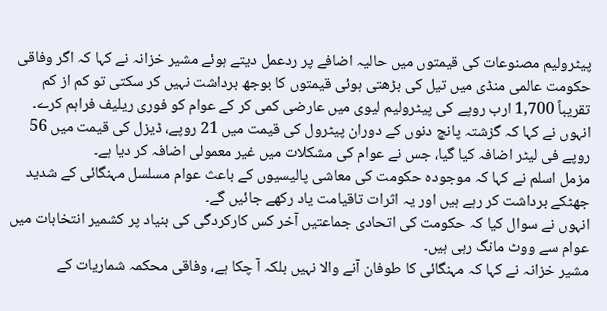پیٹرولیم مصنوعات کی قیمتوں میں حالیہ اضافے پر ردعمل دیتے ہوئے مشیر خزانہ نے کہا کہ اگر وفاقی حکومت عالمی منڈی میں تیل کی بڑھتی ہوئی قیمتوں کا بوجھ برداشت نہیں کر سکتی تو کم از کم تقریباً 1,700 ارب روپے کی پیٹرولیم لیوی میں عارضی کمی کر کے عوام کو فوری ریلیف فراہم کرے۔
انہوں نے کہا کہ گزشتہ پانچ دنوں کے دوران پیٹرول کی قیمت میں 21 روپے، ڈیزل کی قیمت میں 56 روپے فی لیٹر اضافہ کیا گیا، جس نے عوام کی مشکلات میں غیر معمولی اضافہ کر دیا ہے۔
مزمل اسلم نے کہا کہ موجودہ حکومت کی معاشی پالیسیوں کے باعث عوام مسلسل مہنگائی کے شدید جھٹکے برداشت کر رہے ہیں اور یہ اثرات تاقیامت یاد رکھے جائیں گے۔
انہوں نے سوال کیا کہ حکومت کی اتحادی جماعتیں آخر کس کارکردگی کی بنیاد پر کشمیر انتخابات میں عوام سے ووٹ مانگ رہی ہیں۔
مشیر خزانہ نے کہا کہ مہنگائی کا طوفان آنے والا نہیں بلکہ آ چکا ہے، وفاقی محکمہ شماریات کے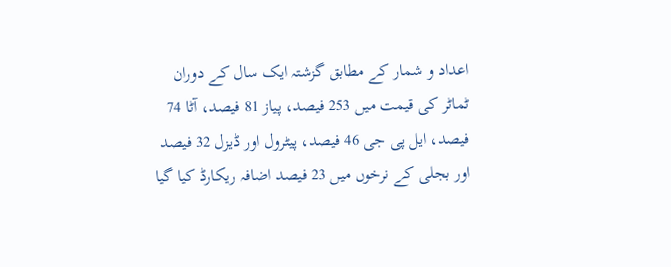اعداد و شمار کے مطابق گزشتہ ایک سال کے دوران ٹماٹر کی قیمت میں 253 فیصد، پیاز 81 فیصد، آٹا 74 فیصد، ایل پی جی 46 فیصد، پیٹرول اور ڈیزل 32 فیصد اور بجلی کے نرخوں میں 23 فیصد اضافہ ریکارڈ کیا گیا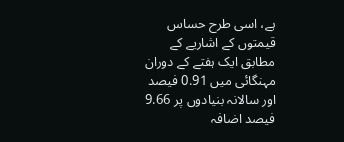ہے، اسی طرح حساس قیمتوں کے اشاریے کے مطابق ایک ہفتے کے دوران مہنگائی میں 0.91 فیصد اور سالانہ بنیادوں پر 9.66 فیصد اضافہ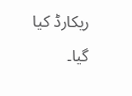ریکارڈ کیا گیا۔